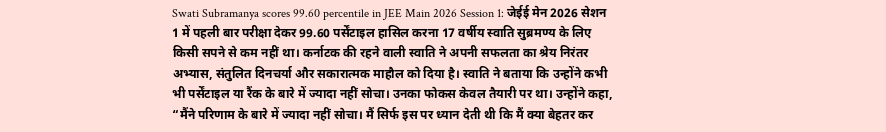Swati Subramanya scores 99.60 percentile in JEE Main 2026 Session 1: जेईई मेन 2026 सेशन 1 में पहली बार परीक्षा देकर 99.60 पर्सेंटाइल हासिल करना 17 वर्षीय स्वाति सुब्रमण्य के लिए किसी सपने से कम नहीं था। कर्नाटक की रहने वाली स्वाति ने अपनी सफलता का श्रेय निरंतर अभ्यास, संतुलित दिनचर्या और सकारात्मक माहौल को दिया है। स्वाति ने बताया कि उन्होंने कभी भी पर्सेंटाइल या रैंक के बारे में ज्यादा नहीं सोचा। उनका फोकस केवल तैयारी पर था। उन्होंने कहा, “मैंने परिणाम के बारे में ज्यादा नहीं सोचा। मैं सिर्फ इस पर ध्यान देती थी कि मैं क्या बेहतर कर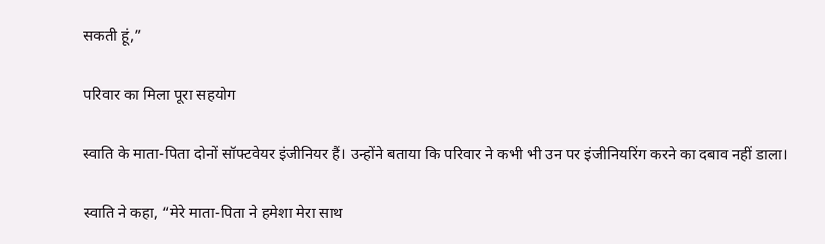सकती हूं,”

परिवार का मिला पूरा सहयोग

स्वाति के माता-पिता दोनों सॉफ्टवेयर इंजीनियर हैं। उन्होंने बताया कि परिवार ने कभी भी उन पर इंजीनियरिंग करने का दबाव नहीं डाला।

स्वाति ने कहा, “मेरे माता-पिता ने हमेशा मेरा साथ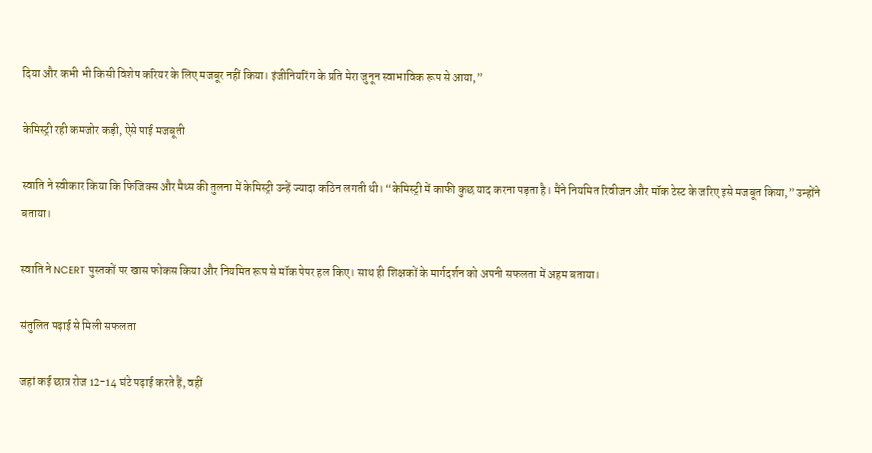दिया और कभी भी किसी विशेष करियर के लिए मजबूर नहीं किया। इंजीनियरिंग के प्रति मेरा जुनून स्वाभाविक रूप से आया,”

केमिस्ट्री रही कमजोर कड़ी, ऐसे पाई मजबूती

स्वाति ने स्वीकार किया कि फिजिक्स और मैथ्स की तुलना में केमिस्ट्री उन्हें ज्यादा कठिन लगती थी। “केमिस्ट्री में काफी कुछ याद करना पड़ता है। मैंने नियमित रिवीजन और मॉक टेस्ट के जरिए इसे मजबूत किया,” उन्होंने बताया।

स्वाति ने NCERT पुस्तकों पर खास फोकस किया और नियमित रूप से मॉक पेपर हल किए। साथ ही शिक्षकों के मार्गदर्शन को अपनी सफलता में अहम बताया।

संतुलित पढ़ाई से मिली सफलता

जहां कई छात्र रोज 12-14 घंटे पढ़ाई करते हैं, वहीं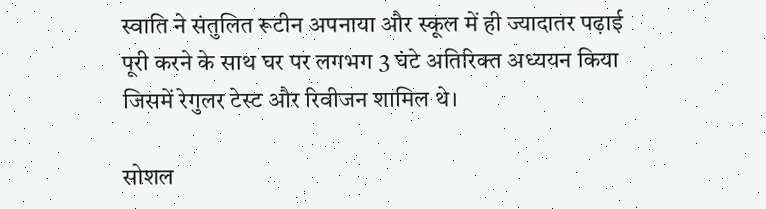स्वाति ने संतुलित रूटीन अपनाया और स्कूल में ही ज्यादातर पढ़ाई पूरी करने के साथ घर पर लगभग 3 घंटे अतिरिक्त अध्ययन किया जिसमें रेगुलर टेस्ट और रिवीजन शामिल थे।

सोशल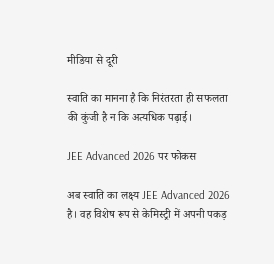मीडिया से दूरी

स्वाति का मानना है कि निरंतरता ही सफलता की कुंजी है न कि अत्यधिक पढ़ाई।

JEE Advanced 2026 पर फोकस

अब स्वाति का लक्ष्य JEE Advanced 2026 है। वह विशेष रूप से केमिस्ट्री में अपनी पकड़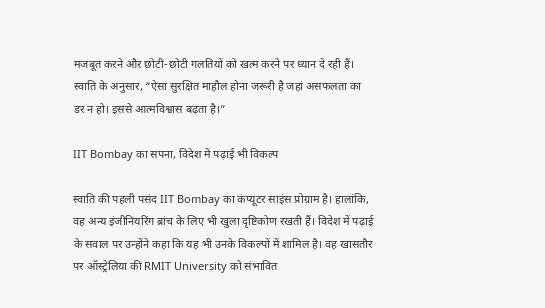मजबूत करने और छोटी-छोटी गलतियों को खत्म करने पर ध्यान दे रही हैं। स्वाति के अनुसार, “ऐसा सुरक्षित माहौल होना जरूरी है जहां असफलता का डर न हो। इससे आत्मविश्वास बढ़ता है।”

IIT Bombay का सपना, विदेश में पढ़ाई भी विकल्प

स्वाति की पहली पसंद IIT Bombay का कंप्यूटर साइंस प्रोग्राम है। हालांकि, वह अन्य इंजीनियरिंग ब्रांच के लिए भी खुला दृष्टिकोण रखती हैं। विदेश में पढ़ाई के सवाल पर उन्होंने कहा कि यह भी उनके विकल्पों में शामिल है। वह खासतौर पर ऑस्ट्रेलिया की RMIT University को संभावित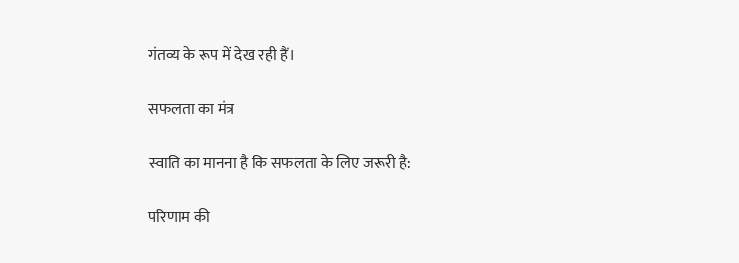गंतव्य के रूप में देख रही हैं।

सफलता का मंत्र

स्वाति का मानना है कि सफलता के लिए जरूरी है:

परिणाम की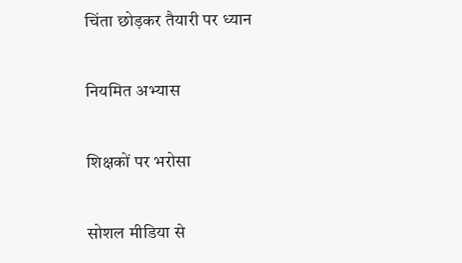चिंता छोड़कर तैयारी पर ध्यान

नियमित अभ्यास

शिक्षकों पर भरोसा

सोशल मीडिया से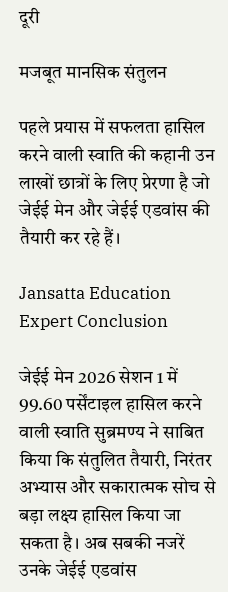दूरी

मजबूत मानसिक संतुलन

पहले प्रयास में सफलता हासिल करने वाली स्वाति की कहानी उन लाखों छात्रों के लिए प्रेरणा है जो जेईई मेन और जेईई एडवांस की तैयारी कर रहे हैं।

Jansatta Education Expert Conclusion

जेईई मेन 2026 सेशन 1 में 99.60 पर्सेंटाइल हासिल करने वाली स्वाति सुब्रमण्य ने साबित किया कि संतुलित तैयारी, निरंतर अभ्यास और सकारात्मक सोच से बड़ा लक्ष्य हासिल किया जा सकता है। अब सबकी नजरें उनके जेईई एडवांस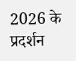2026 के प्रदर्शन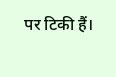पर टिकी हैं।